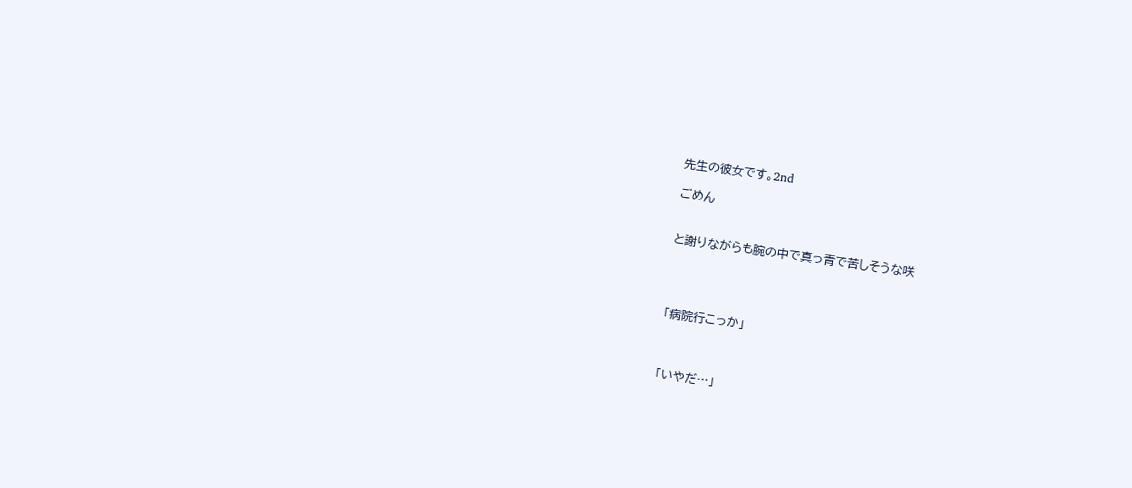先生の彼女です。2nd

ごめん


と謝りながらも腕の中で真っ青で苦しそうな咲




「病院行こっか」



「いやだ…」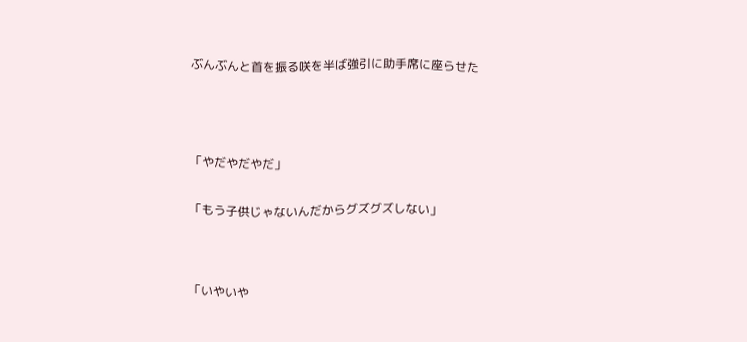ぶんぶんと首を振る咲を半ば強引に助手席に座らせた





「やだやだやだ」


「もう子供じゃないんだからグズグズしない」




「いやいや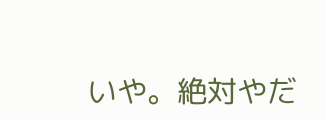いや。絶対やだ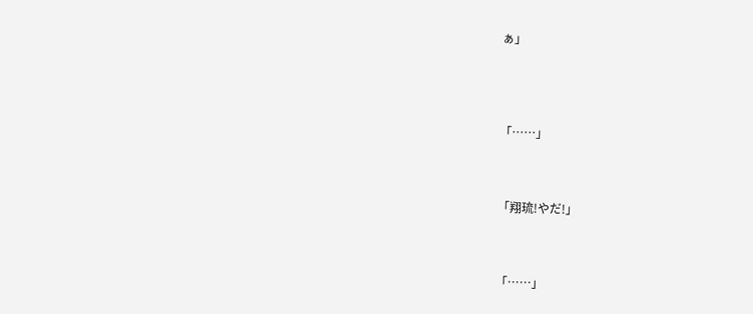ぁ」




「……」



「翔琉!やだ!」



「……」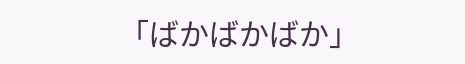「ばかばかばか」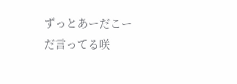ずっとあーだこーだ言ってる咲